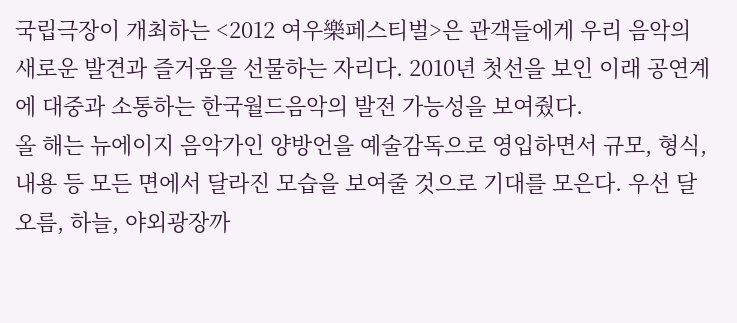국립극장이 개최하는 <2012 여우樂페스티벌>은 관객들에게 우리 음악의 새로운 발견과 즐거움을 선물하는 자리다. 2010년 첫선을 보인 이래 공연계에 대중과 소통하는 한국월드음악의 발전 가능성을 보여줬다.
올 해는 뉴에이지 음악가인 양방언을 예술감독으로 영입하면서 규모, 형식, 내용 등 모든 면에서 달라진 모습을 보여줄 것으로 기대를 모은다. 우선 달오름, 하늘, 야외광장까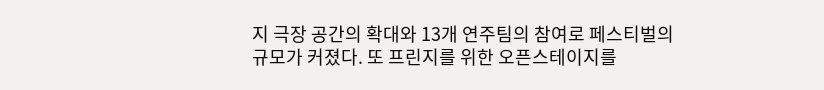지 극장 공간의 확대와 13개 연주팀의 참여로 페스티벌의 규모가 커졌다. 또 프린지를 위한 오픈스테이지를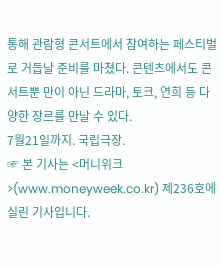통해 관람형 콘서트에서 참여하는 페스티벌로 거듭날 준비를 마쳤다. 콘텐츠에서도 콘서트뿐 만이 아닌 드라마, 토크, 연희 등 다양한 장르를 만날 수 있다.
7월21일까지. 국립극장.
☞ 본 기사는 <머니위크>(www.moneyweek.co.kr) 제236호에 실린 기사입니다.